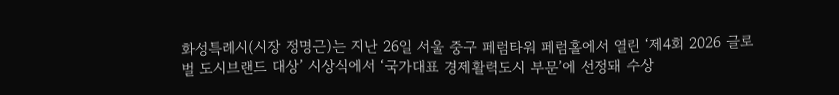화성특례시(시장 정명근)는 지난 26일 서울 중구 페럼타워 페럼홀에서 열린 ‘제4회 2026 글로벌 도시브랜드 대상’ 시상식에서 ‘국가대표 경제활력도시 부문’에 선정돼 수상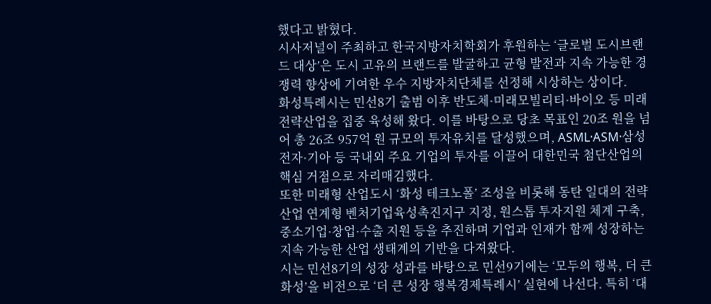했다고 밝혔다.
시사저널이 주최하고 한국지방자치학회가 후원하는 ‘글로벌 도시브랜드 대상’은 도시 고유의 브랜드를 발굴하고 균형 발전과 지속 가능한 경쟁력 향상에 기여한 우수 지방자치단체를 선정해 시상하는 상이다.
화성특례시는 민선8기 출범 이후 반도체·미래모빌리티·바이오 등 미래 전략산업을 집중 육성해 왔다. 이를 바탕으로 당초 목표인 20조 원을 넘어 총 26조 957억 원 규모의 투자유치를 달성했으며, ASML·ASM·삼성전자·기아 등 국내외 주요 기업의 투자를 이끌어 대한민국 첨단산업의 핵심 거점으로 자리매김했다.
또한 미래형 산업도시 ‘화성 테크노폴’ 조성을 비롯해 동탄 일대의 전략산업 연계형 벤처기업육성촉진지구 지정, 원스톱 투자지원 체계 구축, 중소기업·창업·수출 지원 등을 추진하며 기업과 인재가 함께 성장하는 지속 가능한 산업 생태계의 기반을 다져왔다.
시는 민선8기의 성장 성과를 바탕으로 민선9기에는 ‘모두의 행복, 더 큰 화성’을 비전으로 ‘더 큰 성장 행복경제특례시’ 실현에 나선다. 특히 ‘대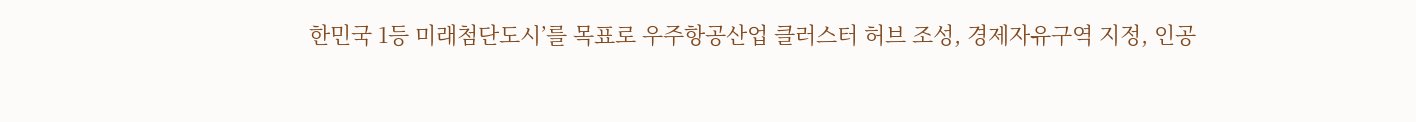한민국 1등 미래첨단도시’를 목표로 우주항공산업 클러스터 허브 조성, 경제자유구역 지정, 인공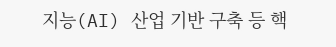지능(AI) 산업 기반 구축 등 핵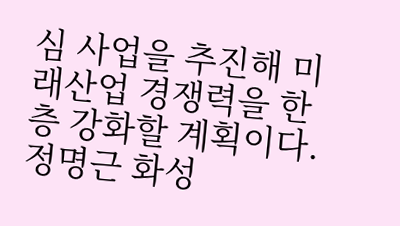심 사업을 추진해 미래산업 경쟁력을 한층 강화할 계획이다.
정명근 화성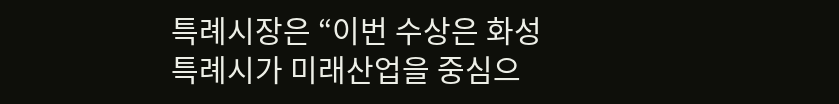특례시장은 “이번 수상은 화성특례시가 미래산업을 중심으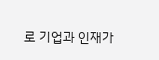로 기업과 인재가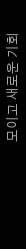모이고 새로운 기회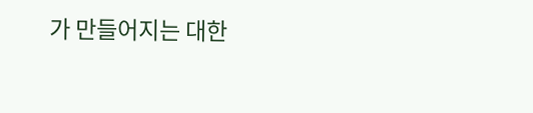가 만들어지는 대한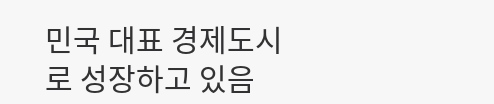민국 대표 경제도시로 성장하고 있음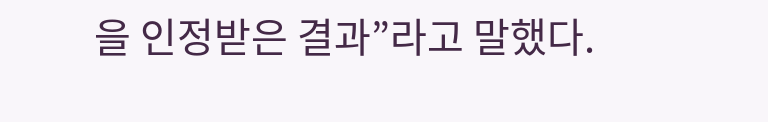을 인정받은 결과”라고 말했다.